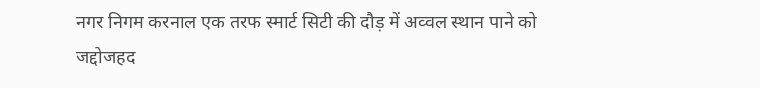नगर निगम करनाल एक तरफ स्मार्ट सिटी की दौड़ में अव्वल स्थान पाने को जद्दोजहद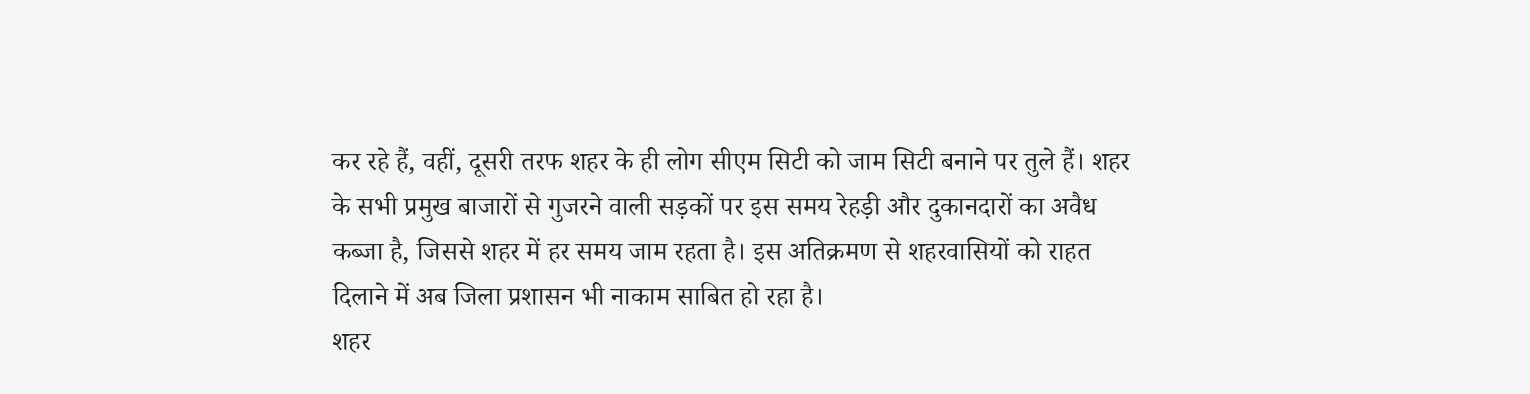कर रहे हैं, वहीं, दूसरी तरफ शहर के ही लोग सीएम सिटी को जाम सिटी बनाने पर तुले हैं। शहर के सभी प्रमुख बाजारों से गुजरने वाली सड़कों पर इस समय रेहड़ी और दुकानदारों का अवैध कब्जा है, जिससे शहर में हर समय जाम रहता है। इस अतिक्रमण से शहरवासियों को राहत दिलाने में अब जिला प्रशासन भी नाकाम साबित हो रहा है।
शहर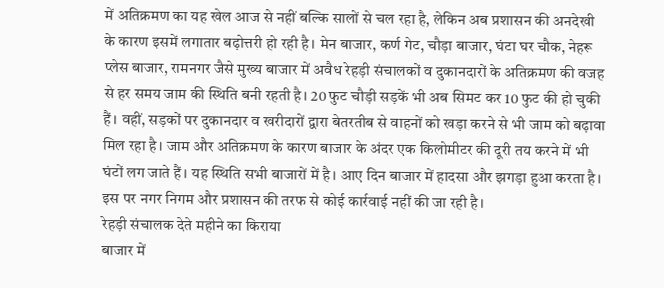में अतिक्रमण का यह खेल आज से नहीं बल्कि सालों से चल रहा है, लेकिन अब प्रशासन की अनदेखी के कारण इसमें लगातार बढ़ोत्तरी हो रही है। मेन बाजार, कर्ण गेट, चौड़ा बाजार, घंटा घर चौक, नेहरू प्लेस बाजार, रामनगर जैसे मुख्य बाजार में अवैध रेहड़ी संचालकों व दुकानदारों के अतिक्रमण की वजह से हर समय जाम की स्थिति बनी रहती है। 20 फुट चौड़ी सड़कें भी अब सिमट कर 10 फुट की हो चुकी हैं। वहीं, सड़कों पर दुकानदार व खरीदारों द्वारा बेतरतीब से वाहनों को खड़ा करने से भी जाम को बढ़ावा मिल रहा है। जाम और अतिक्रमण के कारण बाजार के अंदर एक किलोमीटर की दूरी तय करने में भी घंटों लग जाते हैं। यह स्थिति सभी बाजारों में है। आए दिन बाजार में हादसा और झगड़ा हुआ करता है। इस पर नगर निगम और प्रशासन की तरफ से कोई कार्रवाई नहीं की जा रही है।
रेहड़ी संचालक देते महीने का किराया
बाजार में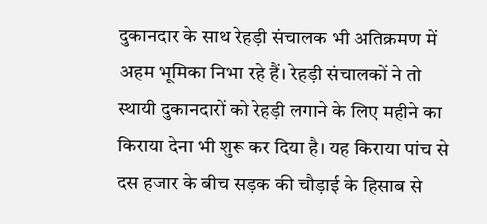दुकानदार के साथ रेहड़ी संचालक भी अतिक्रमण में अहम भूमिका निभा रहे हैं। रेहड़ी संचालकों ने तो स्थायी दुकानदारों को रेहड़ी लगाने के लिए महीने का किराया देना भी शुरू कर दिया है। यह किराया पांच से दस हजार के बीच सड़क की चौड़ाई के हिसाब से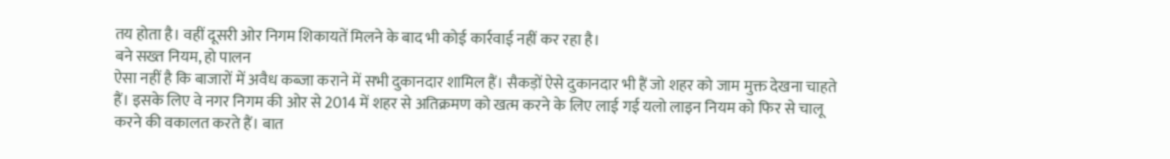तय होता है। वहीं दूसरी ओर निगम शिकायतें मिलने के बाद भी कोई कार्रवाई नहीं कर रहा है।
बने सख्त नियम, हो पालन
ऐसा नहीं है कि बाजारों में अवैध कब्जा कराने में सभी दुकानदार शामिल हैं। सैकड़ों ऐसे दुकानदार भी हैं जो शहर को जाम मुक्त देखना चाहते हैं। इसके लिए वे नगर निगम की ओर से 2014 में शहर से अतिक्रमण को खत्म करने के लिए लाई गई यलो लाइन नियम को फिर से चालू करने की वकालत करते हैं। बात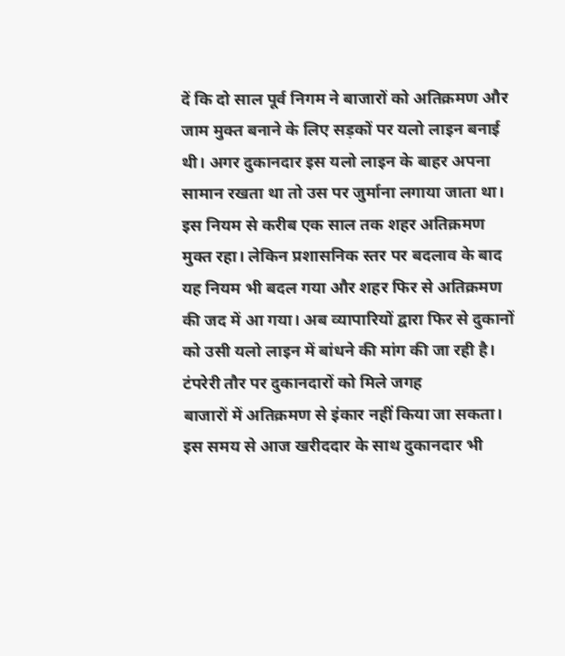दें कि दो साल पूर्व निगम ने बाजारों को अतिक्रमण और जाम मुक्त बनाने के लिए सड़कों पर यलो लाइन बनाई थी। अगर दुकानदार इस यलो लाइन के बाहर अपना सामान रखता था तो उस पर जुर्माना लगाया जाता था। इस नियम से करीब एक साल तक शहर अतिक्रमण मुक्त रहा। लेकिन प्रशासनिक स्तर पर बदलाव के बाद यह नियम भी बदल गया और शहर फिर से अतिक्रमण की जद में आ गया। अब व्यापारियों द्वारा फिर से दुकानों को उसी यलो लाइन में बांधने की मांग की जा रही है।
टंपरेरी तौर पर दुकानदारों को मिले जगह
बाजारों में अतिक्रमण से इंकार नहीं किया जा सकता। इस समय से आज खरीददार के साथ दुकानदार भी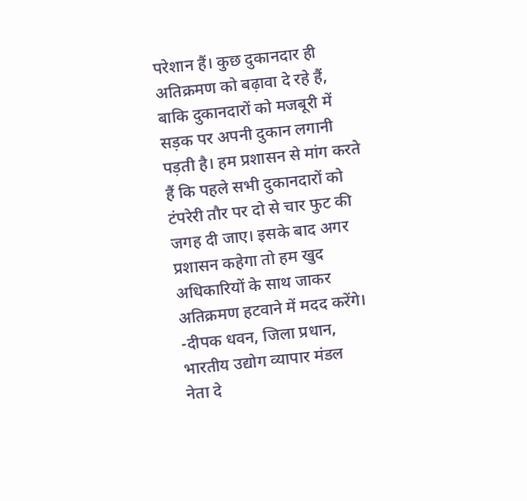परेशान हैं। कुछ दुकानदार ही अतिक्रमण को बढ़ावा दे रहे हैं, बाकि दुकानदारों को मजबूरी में सड़क पर अपनी दुकान लगानी पड़ती है। हम प्रशासन से मांग करते हैं कि पहले सभी दुकानदारों को टंपरेरी तौर पर दो से चार फुट की जगह दी जाए। इसके बाद अगर प्रशासन कहेगा तो हम खुद अधिकारियों के साथ जाकर अतिक्रमण हटवाने में मदद करेंगे।
-दीपक धवन, जिला प्रधान, भारतीय उद्योग व्यापार मंडल
नेता दे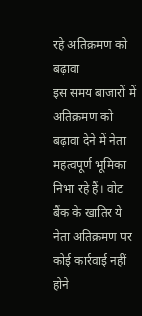रहे अतिक्रमण को बढ़ावा
इस समय बाजारों में अतिक्रमण को बढ़ावा देने में नेता महत्वपूर्ण भूमिका निभा रहे हैं। वोट बैंक के खातिर ये नेता अतिक्रमण पर कोई कार्रवाई नहीं होने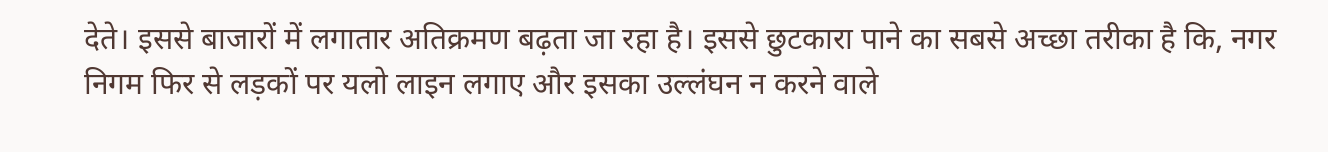देते। इससे बाजारों में लगातार अतिक्रमण बढ़ता जा रहा है। इससे छुटकारा पाने का सबसे अच्छा तरीका है कि, नगर निगम फिर से लड़कों पर यलो लाइन लगाए और इसका उल्लंघन न करने वाले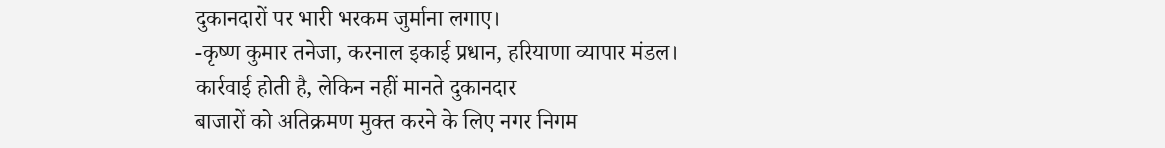दुकानदारों पर भारी भरकम जुर्माना लगाए।
-कृष्ण कुमार तनेजा, करनाल इकाई प्रधान, हरियाणा व्यापार मंडल।
कार्रवाई होती है, लेकिन नहीं मानते दुकानदार
बाजारों को अतिक्रमण मुक्त करने के लिए नगर निगम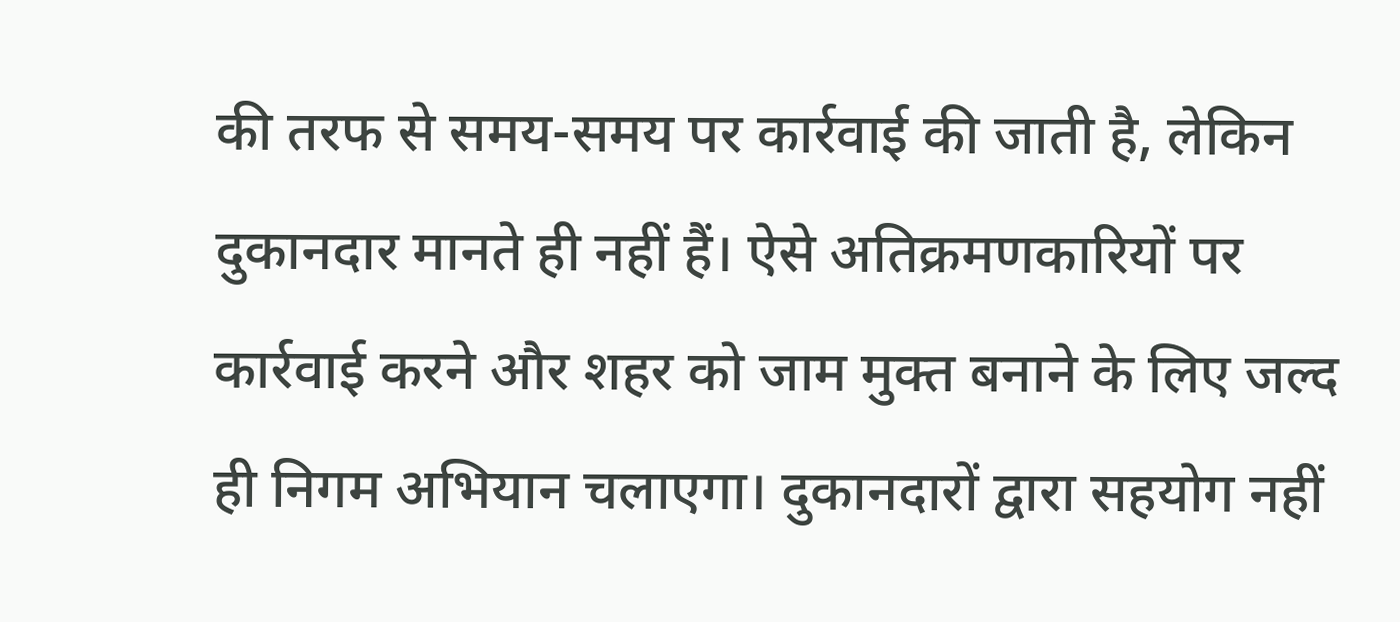की तरफ से समय-समय पर कार्रवाई की जाती है, लेकिन दुकानदार मानते ही नहीं हैं। ऐसे अतिक्रमणकारियों पर कार्रवाई करने और शहर को जाम मुक्त बनाने के लिए जल्द ही निगम अभियान चलाएगा। दुकानदारों द्वारा सहयोग नहीं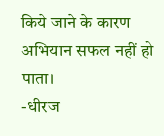किये जाने के कारण अभियान सफल नहीं हो पाता।
-धीरज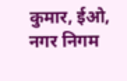कुमार, ईओ, नगर निगम